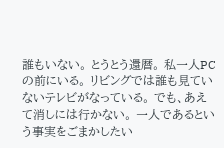誰もいない。 とうとう還暦。 私一人PCの前にいる。 リビングでは誰も見ていないテレビがなっている。 でも、あえて消しには行かない。 一人であるという事実をごまかしたい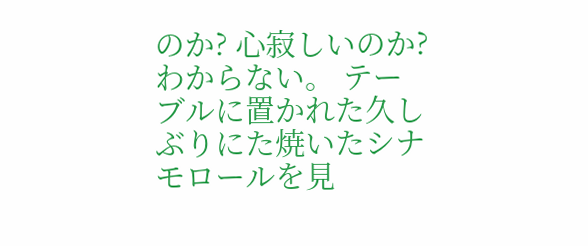のか? 心寂しいのか? わからない。 テーブルに置かれた久しぶりにた焼いたシナモロールを見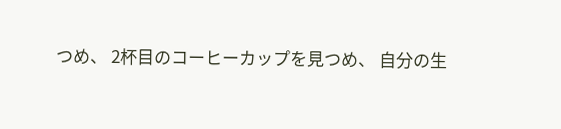つめ、 2杯目のコーヒーカップを見つめ、 自分の生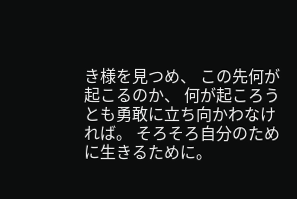き様を見つめ、 この先何が起こるのか、 何が起ころうとも勇敢に立ち向かわなければ。 そろそろ自分のために生きるために。